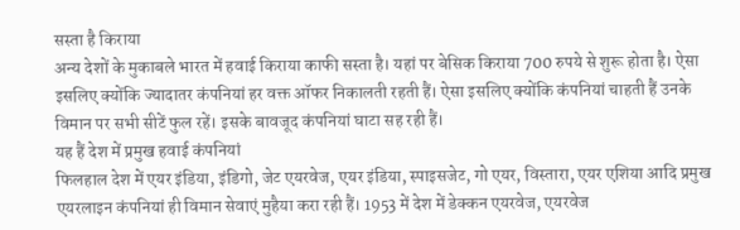सस्ता है किराया
अन्य देशों के मुकाबले भारत में हवाई किराया काफी सस्ता है। यहां पर बेसिक किराया 700 रुपये से शुरू होता है। ऐसा इसलिए क्योंकि ज्यादातर कंपनियां हर वक्त ऑफर निकालती रहती हैं। ऐसा इसलिए क्योंकि कंपनियां चाहती हैं उनके विमान पर सभी सीटें फुल रहें। इसके बावजूद कंपनियां घाटा सह रही हैं।
यह हैं देश में प्रमुख हवाई कंपनियां
फिलहाल देश में एयर इंडिया, इंडिगो, जेट एयरवेज, एयर इंडिया, स्पाइसजेट, गो एयर, विस्तारा, एयर एशिया आदि प्रमुख एयरलाइन कंपनियां ही विमान सेवाएं मुहैया करा रही हैं। 1953 में देश में डेक्कन एयरवेज, एयरवेज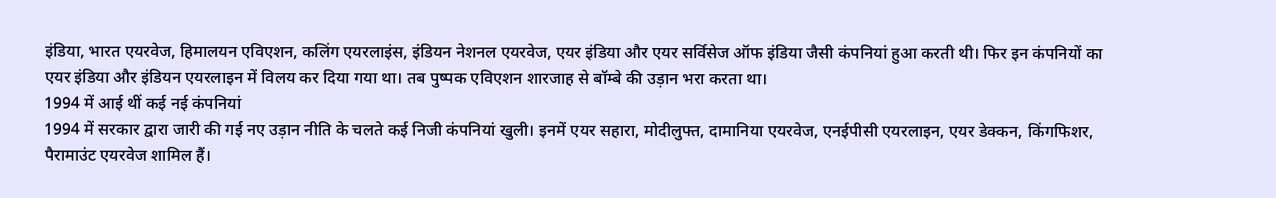इंडिया, भारत एयरवेज, हिमालयन एविएशन, कलिंग एयरलाइंस, इंडियन नेशनल एयरवेज, एयर इंडिया और एयर सर्विसेज ऑफ इंडिया जैसी कंपनियां हुआ करती थी। फिर इन कंपनियों का एयर इंडिया और इंडियन एयरलाइन में विलय कर दिया गया था। तब पुष्पक एविएशन शारजाह से बॉम्बे की उड़ान भरा करता था।
1994 में आई थीं कई नई कंपनियां
1994 में सरकार द्वारा जारी की गई नए उड़ान नीति के चलते कई निजी कंपनियां खुली। इनमें एयर सहारा, मोदीलुफ्त, दामानिया एयरवेज, एनईपीसी एयरलाइन, एयर डेक्कन, किंगफिशर, पैरामाउंट एयरवेज शामिल हैं।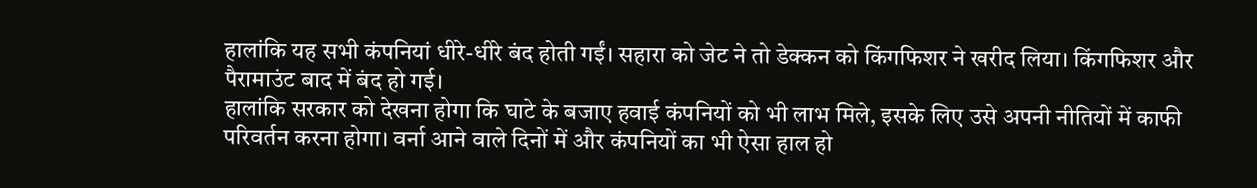हालांकि यह सभी कंपनियां धीरे-धीरे बंद होती गईं। सहारा को जेट ने तो डेक्कन को किंगफिशर ने खरीद लिया। किंगफिशर और पैरामाउंट बाद में बंद हो गई।
हालांकि सरकार को देखना होगा कि घाटे के बजाए हवाई कंपनियों को भी लाभ मिले, इसके लिए उसे अपनी नीतियों में काफी परिवर्तन करना होगा। वर्ना आने वाले दिनों में और कंपनियों का भी ऐसा हाल हो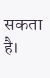सकता है।